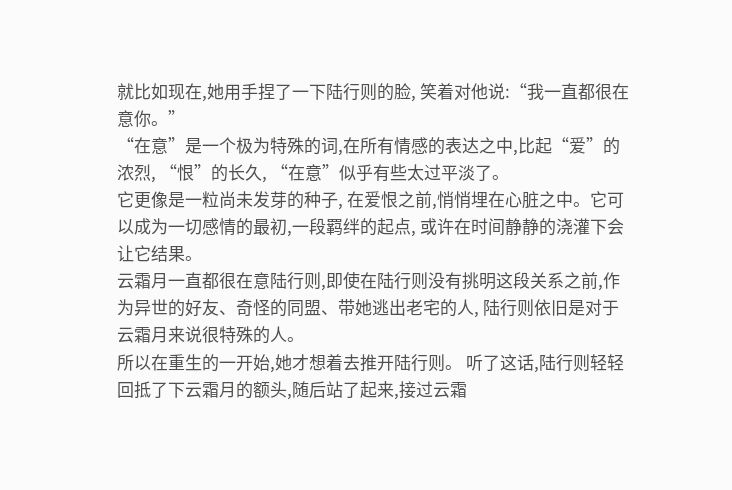就比如现在,她用手捏了一下陆行则的脸, 笑着对他说:“我一直都很在意你。”
“在意”是一个极为特殊的词,在所有情感的表达之中,比起“爱”的浓烈, “恨”的长久, “在意”似乎有些太过平淡了。
它更像是一粒尚未发芽的种子, 在爱恨之前,悄悄埋在心脏之中。它可以成为一切感情的最初,一段羁绊的起点, 或许在时间静静的浇灌下会让它结果。
云霜月一直都很在意陆行则,即使在陆行则没有挑明这段关系之前,作为异世的好友、奇怪的同盟、带她逃出老宅的人, 陆行则依旧是对于云霜月来说很特殊的人。
所以在重生的一开始,她才想着去推开陆行则。 听了这话,陆行则轻轻回抵了下云霜月的额头,随后站了起来,接过云霜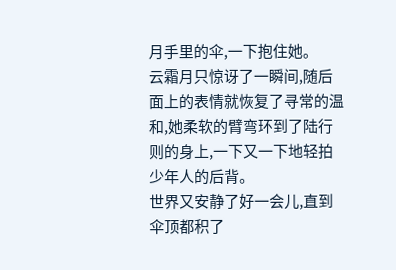月手里的伞,一下抱住她。
云霜月只惊讶了一瞬间,随后面上的表情就恢复了寻常的温和,她柔软的臂弯环到了陆行则的身上,一下又一下地轻拍少年人的后背。
世界又安静了好一会儿,直到伞顶都积了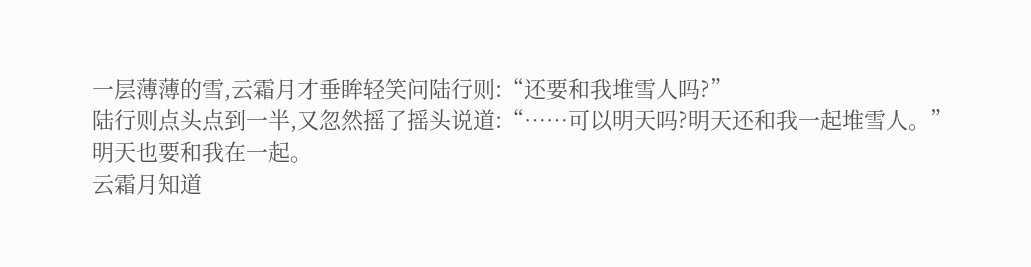一层薄薄的雪,云霜月才垂眸轻笑问陆行则:“还要和我堆雪人吗?”
陆行则点头点到一半,又忽然摇了摇头说道:“……可以明天吗?明天还和我一起堆雪人。”
明天也要和我在一起。
云霜月知道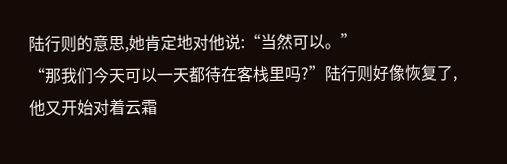陆行则的意思,她肯定地对他说:“当然可以。”
“那我们今天可以一天都待在客栈里吗?”陆行则好像恢复了,他又开始对着云霜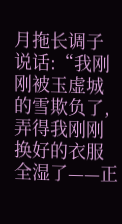月拖长调子说话:“我刚刚被玉虚城的雪欺负了,弄得我刚刚换好的衣服全湿了——正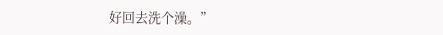好回去洗个澡。”